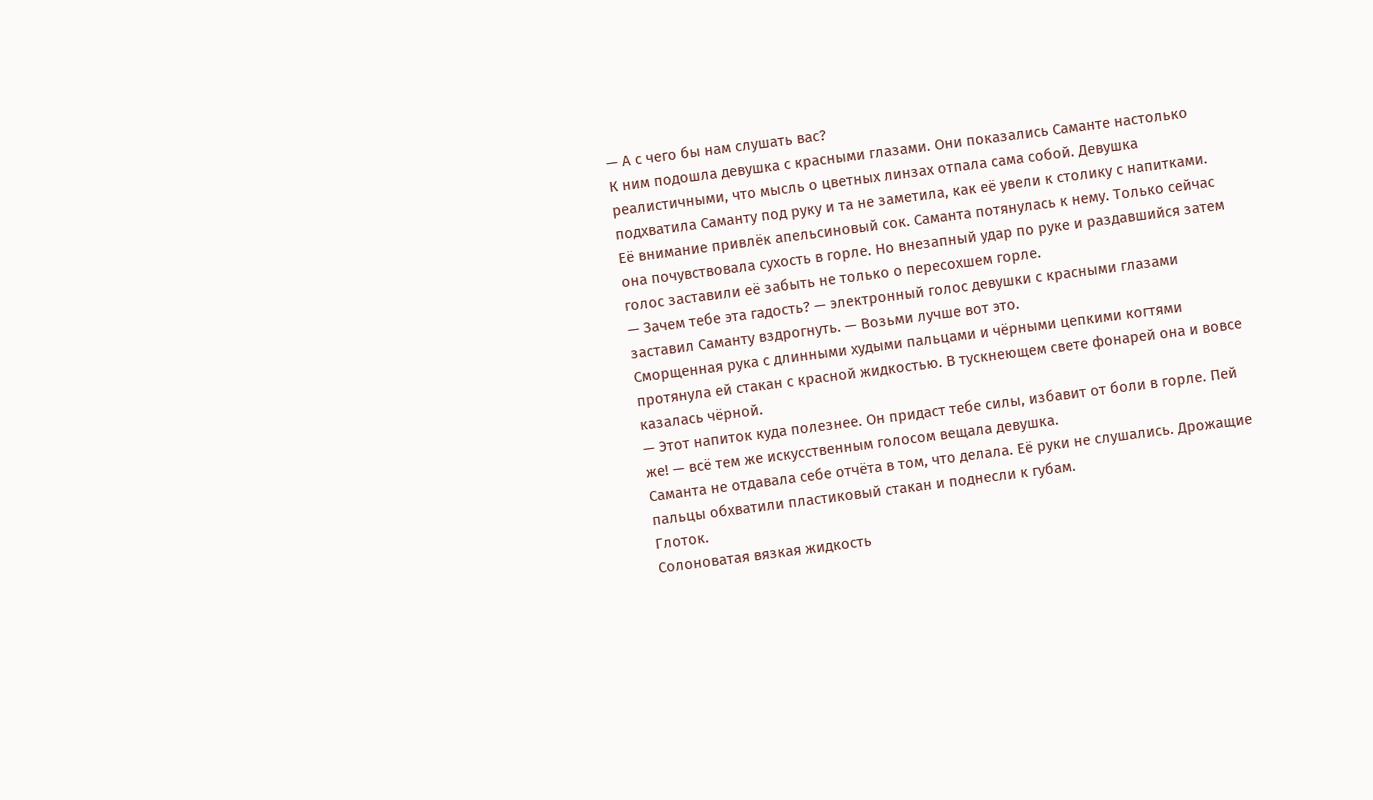— А с чего бы нам слушать вас?
К ним подошла девушка с красными глазами. Они показались Саманте настолько реалистичными, что мысль о цветных линзах отпала сама собой. Девушка подхватила Саманту под руку и та не заметила, как её увели к столику с напитками.
Её внимание привлёк апельсиновый сок. Саманта потянулась к нему. Только сейчас она почувствовала сухость в горле. Но внезапный удар по руке и раздавшийся затем голос заставили её забыть не только о пересохшем горле.
— Зачем тебе эта гадость? — электронный голос девушки с красными глазами заставил Саманту вздрогнуть. — Возьми лучше вот это.
Сморщенная рука с длинными худыми пальцами и чëрными цепкими когтями протянула ей стакан с красной жидкостью. В тускнеющем свете фонарей она и вовсе казалась чëрной.
— Этот напиток куда полезнее. Он придаст тебе силы, избавит от боли в горле. Пей же! — всё тем же искусственным голосом вещала девушка.
Саманта не отдавала себе отчёта в том, что делала. Её руки не слушались. Дрожащие пальцы обхватили пластиковый стакан и поднесли к губам.
Глоток.
Солоноватая вязкая жидкость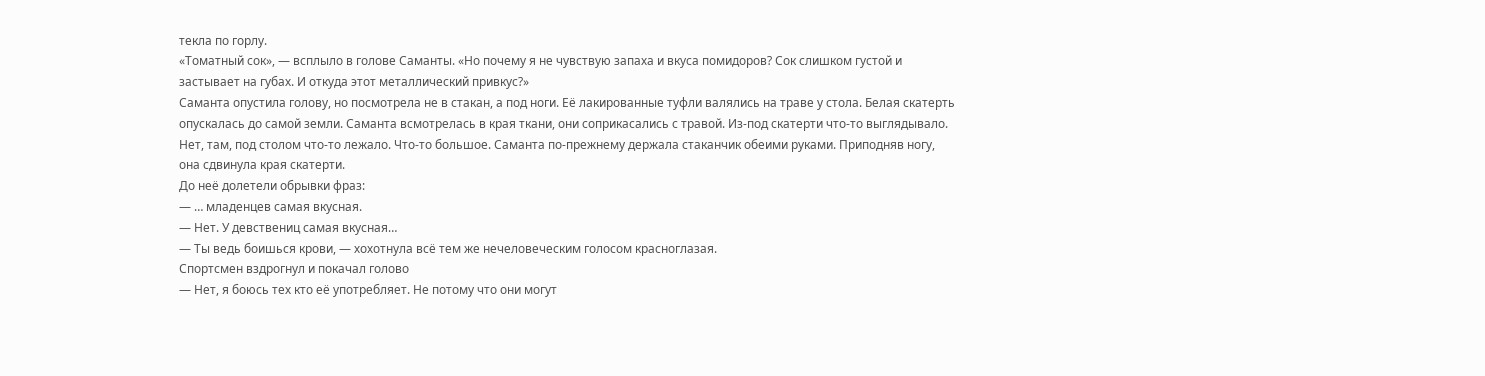текла по горлу.
«Томатный сок», — всплыло в голове Саманты. «Но почему я не чувствую запаха и вкуса помидоров? Сок слишком густой и застывает на губах. И откуда этот металлический привкус?»
Саманта опустила голову, но посмотрела не в стакан, а под ноги. Её лакированные туфли валялись на траве у стола. Белая скатерть опускалась до самой земли. Саманта всмотрелась в края ткани, они соприкасались с травой. Из-под скатерти что-то выглядывало. Нет, там, под столом что-то лежало. Что-то большое. Саманта по-прежнему держала стаканчик обеими руками. Приподняв ногу, она сдвинула края скатерти.
До неё долетели обрывки фраз:
— … младенцев самая вкусная.
— Нет. У девствениц самая вкусная…
— Ты ведь боишься крови, — хохотнула всё тем же нечеловеческим голосом красноглазая.
Спортсмен вздрогнул и покачал голово
— Нет, я боюсь тех кто её употребляет. Не потому что они могут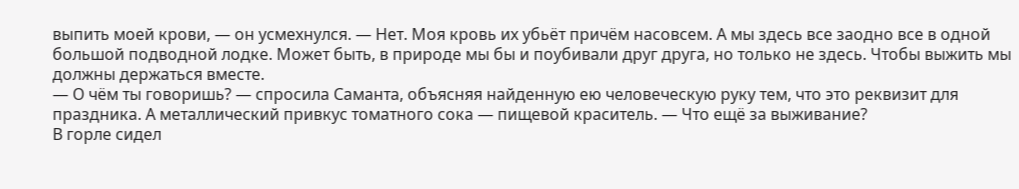выпить моей крови, — он усмехнулся. — Нет. Моя кровь их убьёт причём насовсем. А мы здесь все заодно все в одной большой подводной лодке. Может быть, в природе мы бы и поубивали друг друга, но только не здесь. Чтобы выжить мы должны держаться вместе.
— О чём ты говоришь? — спросила Саманта, объясняя найденную ею человеческую руку тем, что это реквизит для праздника. А металлический привкус томатного сока — пищевой краситель. — Что ещё за выживание?
В горле сидел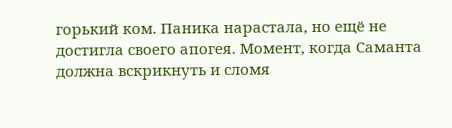горький ком. Паника нарастала, но ещё не достигла своего апогея. Момент, когда Саманта должна вскрикнуть и сломя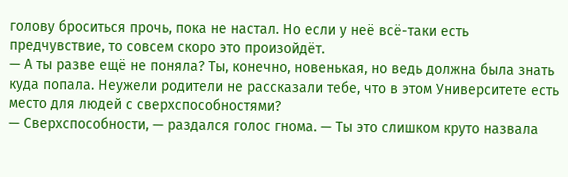голову броситься прочь, пока не настал. Но если у неё всё-таки есть предчувствие, то совсем скоро это произойдёт.
— А ты разве ещё не поняла? Ты, конечно, новенькая, но ведь должна была знать куда попала. Неужели родители не рассказали тебе, что в этом Университете есть место для людей с сверхспособностями?
— Сверхспособности, — раздался голос гнома. — Ты это слишком круто назвала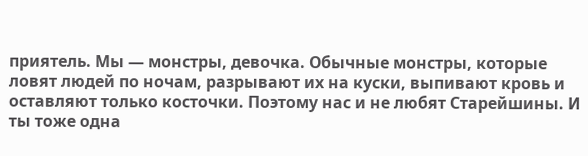приятель. Мы — монстры, девочка. Обычные монстры, которые ловят людей по ночам, разрывают их на куски, выпивают кровь и оставляют только косточки. Поэтому нас и не любят Старейшины. И ты тоже одна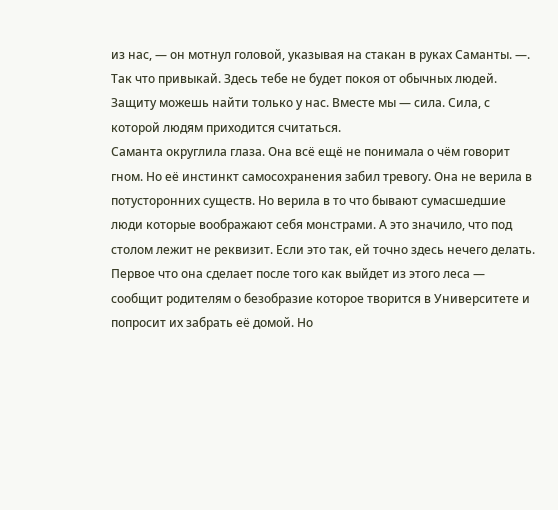из нас, — он мотнул головой, указывая на стакан в руках Саманты. —. Так что привыкай. Здесь тебе не будет покоя от обычных людей. Защиту можешь найти только у нас. Вместе мы — сила. Сила, с которой людям приходится считаться.
Саманта округлила глаза. Она всё ещё не понимала о чём говорит гном. Но её инстинкт самосохранения забил тревогу. Она не верила в потусторонних существ. Но верила в то что бывают сумасшедшие люди которые воображают себя монстрами. А это значило, что под столом лежит не реквизит. Если это так, ей точно здесь нечего делать. Первое что она сделает после того как выйдет из этого леса — сообщит родителям о безобразие которое творится в Университете и попросит их забрать её домой. Но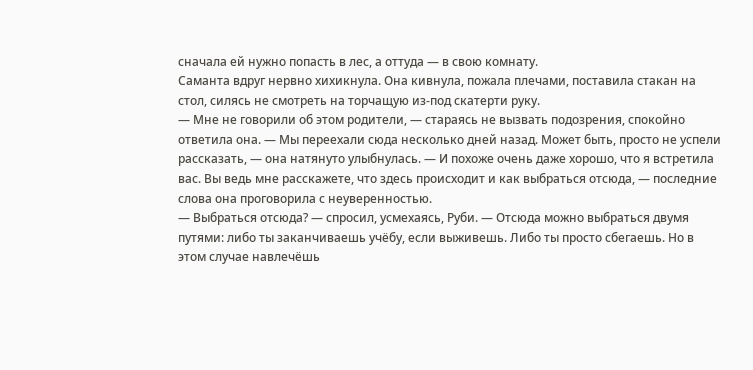сначала ей нужно попасть в лес, а оттуда — в свою комнату.
Саманта вдруг нервно хихикнула. Она кивнула, пожала плечами, поставила стакан на стол, силясь не смотреть на торчащую из-под скатерти руку.
— Мне не говорили об этом родители, — стараясь не вызвать подозрения, спокойно ответила она. — Мы переехали сюда несколько дней назад. Может быть, просто не успели рассказать, — она натянуто улыбнулась. — И похоже очень даже хорошо, что я встретила вас. Вы ведь мне расскажете, что здесь происходит и как выбраться отсюда, — последние слова она проговорила с неуверенностью.
— Выбраться отсюда? — спросил, усмехаясь, Руби. — Отсюда можно выбраться двумя путями: либо ты заканчиваешь учёбу, если выживешь. Либо ты просто сбегаешь. Но в этом случае навлечёшь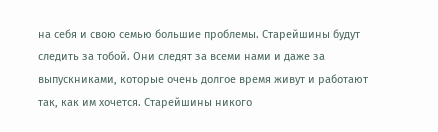на себя и свою семью большие проблемы. Старейшины будут следить за тобой. Они следят за всеми нами и даже за выпускниками, которые очень долгое время живут и работают так, как им хочется. Старейшины никого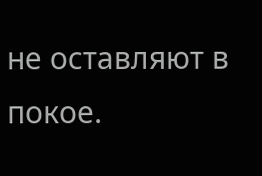не оставляют в покое.